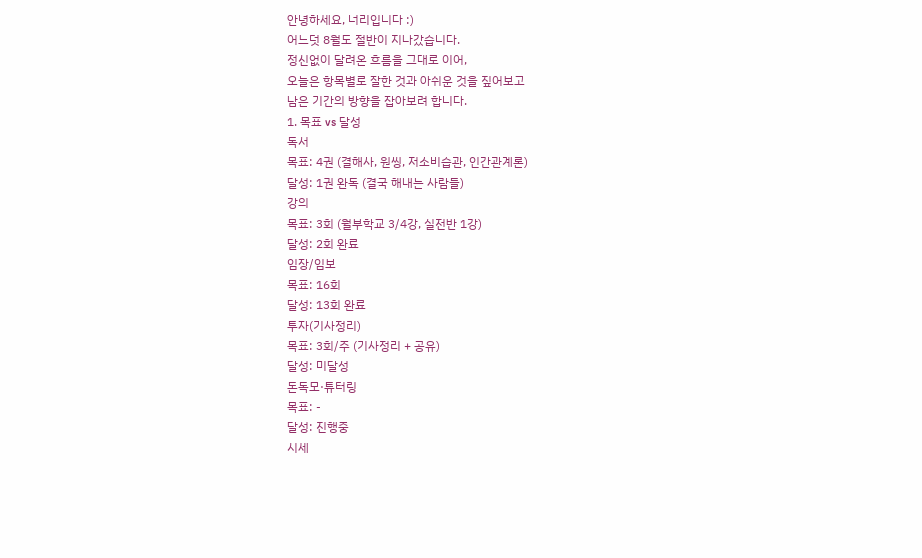안녕하세요, 너리입니다 :)
어느덧 8월도 절반이 지나갔습니다.
정신없이 달려온 흐름을 그대로 이어,
오늘은 항목별로 잘한 것과 아쉬운 것을 짚어보고
남은 기간의 방향을 잡아보려 합니다.
1. 목표 vs 달성
독서
목표: 4권 (결해사, 원씽, 저소비습관, 인간관계론)
달성: 1권 완독 (결국 해내는 사람들)
강의
목표: 3회 (월부학교 3/4강, 실전반 1강)
달성: 2회 완료
임장/임보
목표: 16회
달성: 13회 완료
투자(기사정리)
목표: 3회/주 (기사정리 + 공유)
달성: 미달성
돈독모·튜터링
목표: -
달성: 진행중
시세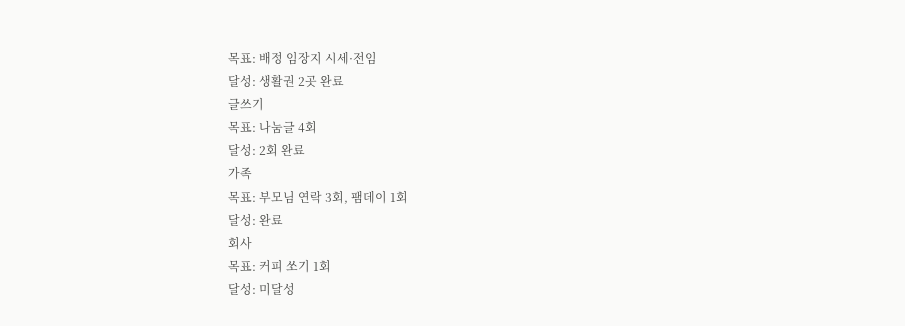목표: 배정 임장지 시세·전임
달성: 생활권 2곳 완료
글쓰기
목표: 나눔글 4회
달성: 2회 완료
가족
목표: 부모님 연락 3회, 팸데이 1회
달성: 완료
회사
목표: 커피 쏘기 1회
달성: 미달성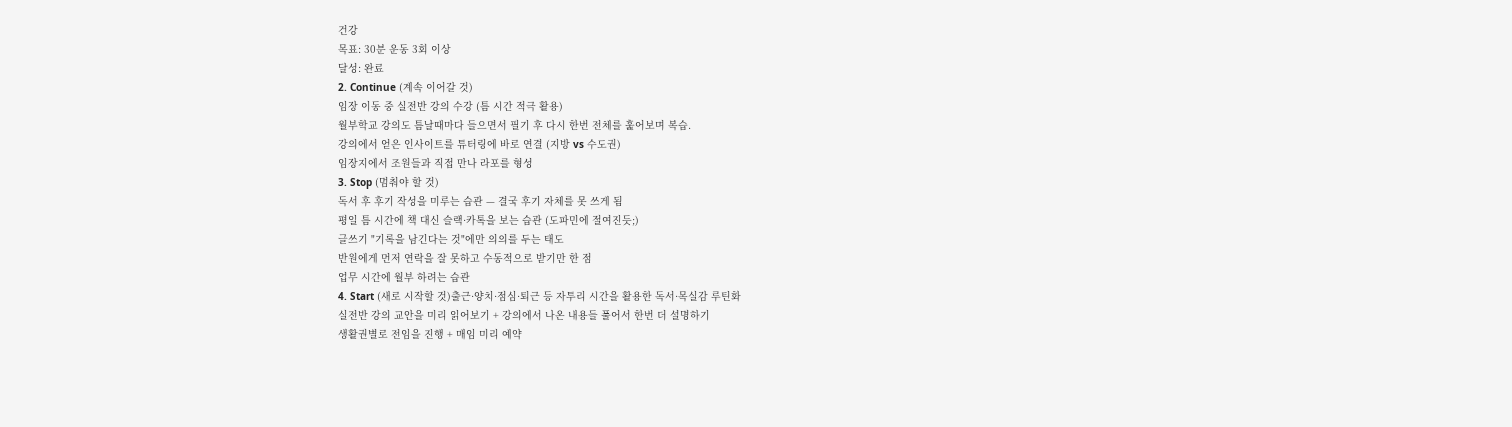건강
목표: 30분 운동 3회 이상
달성: 완료
2. Continue (계속 이어갈 것)
임장 이동 중 실전반 강의 수강 (틈 시간 적극 활용)
월부학교 강의도 틈날때마다 들으면서 필기 후 다시 한번 전체를 훑어보며 복습.
강의에서 얻은 인사이트를 튜터링에 바로 연결 (지방 vs 수도권)
임장지에서 조원들과 직접 만나 라포를 형성
3. Stop (멈춰야 할 것)
독서 후 후기 작성을 미루는 습관 — 결국 후기 자체를 못 쓰게 됨
평일 틈 시간에 책 대신 슬랙·카톡을 보는 습관 (도파민에 절여진듯;)
글쓰기 "기록을 남긴다는 것"에만 의의를 두는 태도
반원에게 먼저 연락을 잘 못하고 수동적으로 받기만 한 점
업무 시간에 월부 하려는 습관
4. Start (새로 시작할 것)출근·양치·점심·퇴근 등 자투리 시간을 활용한 독서·목실감 루틴화
실전반 강의 교안을 미리 읽어보기 + 강의에서 나온 내용들 풀어서 한번 더 설명하기
생활권별로 전임을 진행 + 매임 미리 예약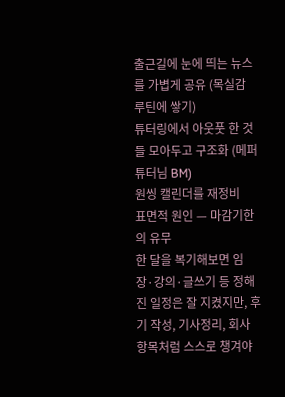출근길에 눈에 띄는 뉴스를 가볍게 공유 (목실감 루틴에 쌓기)
튜터링에서 아웃풋 한 것들 모아두고 구조화 (메퍼튜터님 BM)
원씽 캘린더를 재정비
표면적 원인 — 마감기한의 유무
한 달을 복기해보면 임장·강의·글쓰기 등 정해진 일정은 잘 지켰지만, 후기 작성, 기사정리, 회사 항목처럼 스스로 챙겨야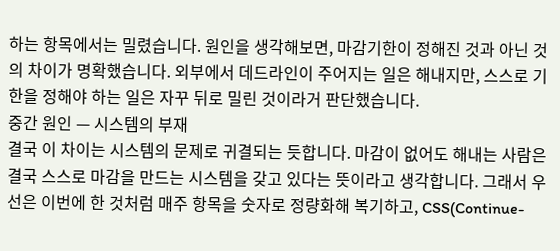하는 항목에서는 밀렸습니다. 원인을 생각해보면, 마감기한이 정해진 것과 아닌 것의 차이가 명확했습니다. 외부에서 데드라인이 주어지는 일은 해내지만, 스스로 기한을 정해야 하는 일은 자꾸 뒤로 밀린 것이라거 판단했습니다.
중간 원인 — 시스템의 부재
결국 이 차이는 시스템의 문제로 귀결되는 듯합니다. 마감이 없어도 해내는 사람은 결국 스스로 마감을 만드는 시스템을 갖고 있다는 뜻이라고 생각합니다. 그래서 우선은 이번에 한 것처럼 매주 항목을 숫자로 정량화해 복기하고, CSS(Continue-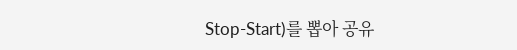Stop-Start)를 뽑아 공유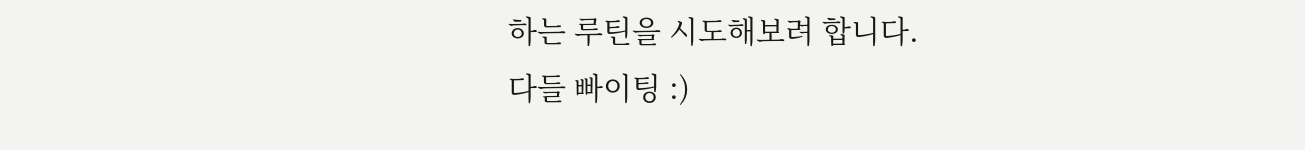하는 루틴을 시도해보려 합니다.
다들 빠이팅 :)